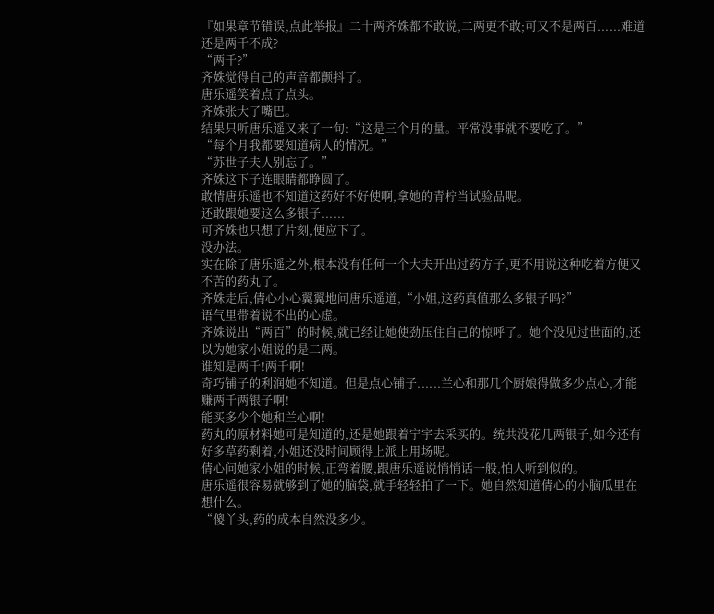『如果章节错误,点此举报』二十两齐姝都不敢说,二两更不敢;可又不是两百......难道还是两千不成?
“两千?”
齐姝觉得自己的声音都颤抖了。
唐乐遥笑着点了点头。
齐姝张大了嘴巴。
结果只听唐乐遥又来了一句:“这是三个月的量。平常没事就不要吃了。”
“每个月我都要知道病人的情况。”
“苏世子夫人别忘了。”
齐姝这下子连眼睛都睁圆了。
敢情唐乐遥也不知道这药好不好使啊,拿她的青柠当试验品呢。
还敢跟她要这么多银子......
可齐姝也只想了片刻,便应下了。
没办法。
实在除了唐乐遥之外,根本没有任何一个大夫开出过药方子,更不用说这种吃着方便又不苦的药丸了。
齐姝走后,倩心小心翼翼地问唐乐遥道,“小姐,这药真值那么多银子吗?”
语气里带着说不出的心虚。
齐姝说出“两百”的时候,就已经让她使劲压住自己的惊呼了。她个没见过世面的,还以为她家小姐说的是二两。
谁知是两千!两千啊!
奇巧铺子的利润她不知道。但是点心铺子......兰心和那几个厨娘得做多少点心,才能赚两千两银子啊!
能买多少个她和兰心啊!
药丸的原材料她可是知道的,还是她跟着宁宇去采买的。统共没花几两银子,如今还有好多草药剩着,小姐还没时间顾得上派上用场呢。
倩心问她家小姐的时候,正弯着腰,跟唐乐遥说悄悄话一般,怕人听到似的。
唐乐遥很容易就够到了她的脑袋,就手轻轻拍了一下。她自然知道倩心的小脑瓜里在想什么。
“傻丫头,药的成本自然没多少。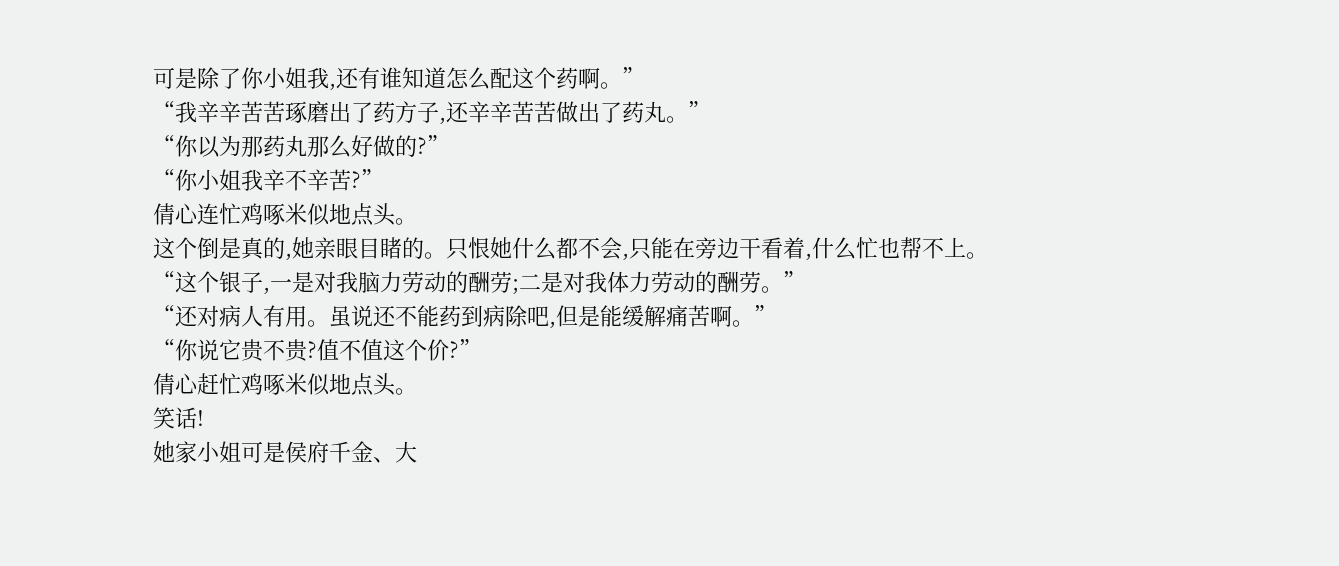可是除了你小姐我,还有谁知道怎么配这个药啊。”
“我辛辛苦苦琢磨出了药方子,还辛辛苦苦做出了药丸。”
“你以为那药丸那么好做的?”
“你小姐我辛不辛苦?”
倩心连忙鸡啄米似地点头。
这个倒是真的,她亲眼目睹的。只恨她什么都不会,只能在旁边干看着,什么忙也帮不上。
“这个银子,一是对我脑力劳动的酬劳;二是对我体力劳动的酬劳。”
“还对病人有用。虽说还不能药到病除吧,但是能缓解痛苦啊。”
“你说它贵不贵?值不值这个价?”
倩心赶忙鸡啄米似地点头。
笑话!
她家小姐可是侯府千金、大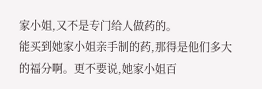家小姐,又不是专门给人做药的。
能买到她家小姐亲手制的药,那得是他们多大的福分啊。更不要说,她家小姐百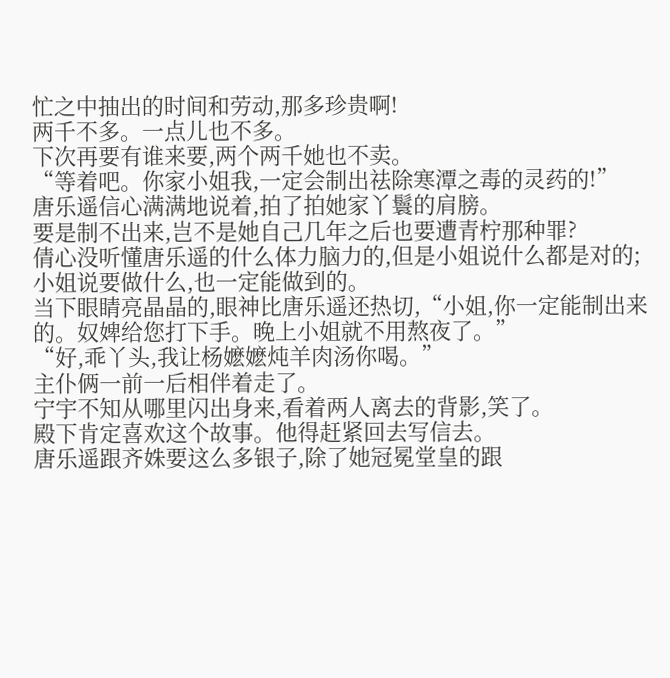忙之中抽出的时间和劳动,那多珍贵啊!
两千不多。一点儿也不多。
下次再要有谁来要,两个两千她也不卖。
“等着吧。你家小姐我,一定会制出祛除寒潭之毒的灵药的!”
唐乐遥信心满满地说着,拍了拍她家丫鬟的肩膀。
要是制不出来,岂不是她自己几年之后也要遭青柠那种罪?
倩心没听懂唐乐遥的什么体力脑力的,但是小姐说什么都是对的;小姐说要做什么,也一定能做到的。
当下眼睛亮晶晶的,眼神比唐乐遥还热切,“小姐,你一定能制出来的。奴婢给您打下手。晚上小姐就不用熬夜了。”
“好,乖丫头,我让杨嬷嬷炖羊肉汤你喝。”
主仆俩一前一后相伴着走了。
宁宇不知从哪里闪出身来,看着两人离去的背影,笑了。
殿下肯定喜欢这个故事。他得赶紧回去写信去。
唐乐遥跟齐姝要这么多银子,除了她冠冕堂皇的跟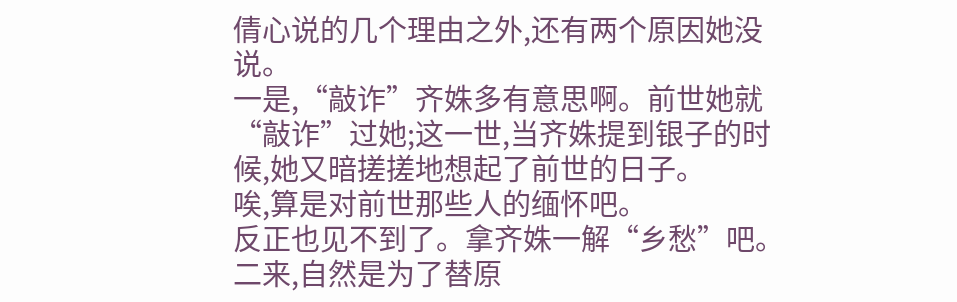倩心说的几个理由之外,还有两个原因她没说。
一是,“敲诈”齐姝多有意思啊。前世她就“敲诈”过她;这一世,当齐姝提到银子的时候,她又暗搓搓地想起了前世的日子。
唉,算是对前世那些人的缅怀吧。
反正也见不到了。拿齐姝一解“乡愁”吧。
二来,自然是为了替原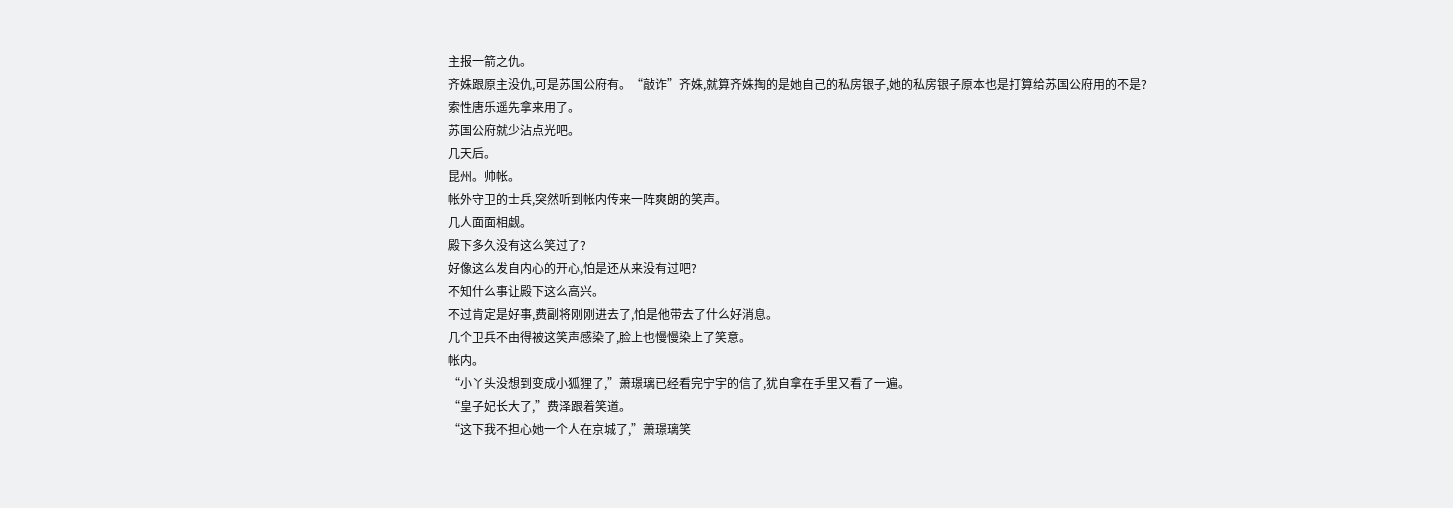主报一箭之仇。
齐姝跟原主没仇,可是苏国公府有。“敲诈”齐姝,就算齐姝掏的是她自己的私房银子,她的私房银子原本也是打算给苏国公府用的不是?
索性唐乐遥先拿来用了。
苏国公府就少沾点光吧。
几天后。
昆州。帅帐。
帐外守卫的士兵,突然听到帐内传来一阵爽朗的笑声。
几人面面相觑。
殿下多久没有这么笑过了?
好像这么发自内心的开心,怕是还从来没有过吧?
不知什么事让殿下这么高兴。
不过肯定是好事,费副将刚刚进去了,怕是他带去了什么好消息。
几个卫兵不由得被这笑声感染了,脸上也慢慢染上了笑意。
帐内。
“小丫头没想到变成小狐狸了,”萧璟璃已经看完宁宇的信了,犹自拿在手里又看了一遍。
“皇子妃长大了,”费泽跟着笑道。
“这下我不担心她一个人在京城了,”萧璟璃笑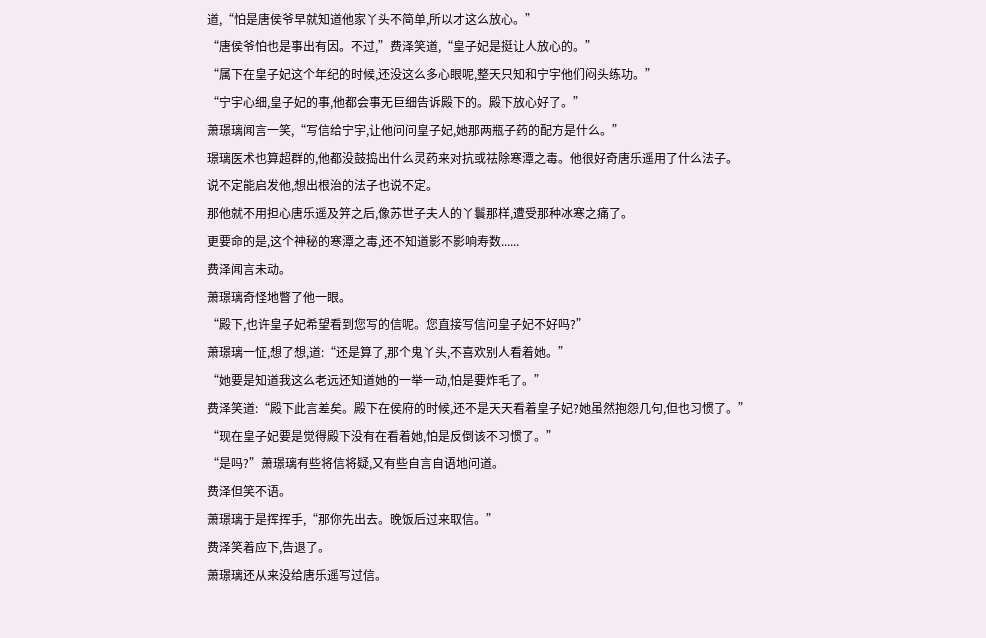道,“怕是唐侯爷早就知道他家丫头不简单,所以才这么放心。”
“唐侯爷怕也是事出有因。不过,”费泽笑道,“皇子妃是挺让人放心的。”
“属下在皇子妃这个年纪的时候,还没这么多心眼呢,整天只知和宁宇他们闷头练功。”
“宁宇心细,皇子妃的事,他都会事无巨细告诉殿下的。殿下放心好了。”
萧璟璃闻言一笑,“写信给宁宇,让他问问皇子妃,她那两瓶子药的配方是什么。”
璟璃医术也算超群的,他都没鼓捣出什么灵药来对抗或祛除寒潭之毒。他很好奇唐乐遥用了什么法子。
说不定能启发他,想出根治的法子也说不定。
那他就不用担心唐乐遥及笄之后,像苏世子夫人的丫鬟那样,遭受那种冰寒之痛了。
更要命的是,这个神秘的寒潭之毒,还不知道影不影响寿数......
费泽闻言未动。
萧璟璃奇怪地瞥了他一眼。
“殿下,也许皇子妃希望看到您写的信呢。您直接写信问皇子妃不好吗?”
萧璟璃一怔,想了想,道:“还是算了,那个鬼丫头,不喜欢别人看着她。”
“她要是知道我这么老远还知道她的一举一动,怕是要炸毛了。”
费泽笑道:“殿下此言差矣。殿下在侯府的时候,还不是天天看着皇子妃?她虽然抱怨几句,但也习惯了。”
“现在皇子妃要是觉得殿下没有在看着她,怕是反倒该不习惯了。”
“是吗?”萧璟璃有些将信将疑,又有些自言自语地问道。
费泽但笑不语。
萧璟璃于是挥挥手,“那你先出去。晚饭后过来取信。”
费泽笑着应下,告退了。
萧璟璃还从来没给唐乐遥写过信。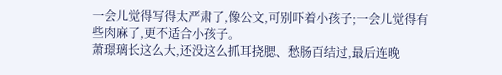一会儿觉得写得太严肃了,像公文,可别吓着小孩子;一会儿觉得有些肉麻了,更不适合小孩子。
萧璟璃长这么大,还没这么抓耳挠腮、愁肠百结过,最后连晚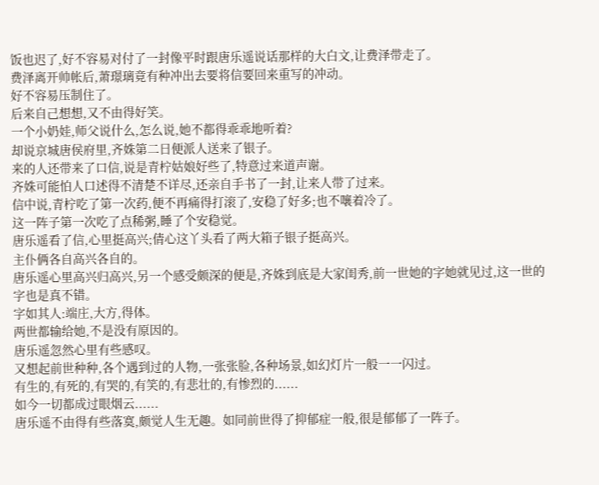饭也迟了,好不容易对付了一封像平时跟唐乐遥说话那样的大白文,让费泽带走了。
费泽离开帅帐后,萧璟璃竟有种冲出去要将信要回来重写的冲动。
好不容易压制住了。
后来自己想想,又不由得好笑。
一个小奶娃,师父说什么,怎么说,她不都得乖乖地听着?
却说京城唐侯府里,齐姝第二日便派人送来了银子。
来的人还带来了口信,说是青柠姑娘好些了,特意过来道声谢。
齐姝可能怕人口述得不清楚不详尽,还亲自手书了一封,让来人带了过来。
信中说,青柠吃了第一次药,便不再痛得打滚了,安稳了好多;也不嚷着冷了。
这一阵子第一次吃了点稀粥,睡了个安稳觉。
唐乐遥看了信,心里挺高兴;倩心这丫头看了两大箱子银子挺高兴。
主仆俩各自高兴各自的。
唐乐遥心里高兴归高兴,另一个感受颇深的便是,齐姝到底是大家闺秀,前一世她的字她就见过,这一世的字也是真不错。
字如其人:端庄,大方,得体。
两世都输给她,不是没有原因的。
唐乐遥忽然心里有些感叹。
又想起前世种种,各个遇到过的人物,一张张脸,各种场景,如幻灯片一般一一闪过。
有生的,有死的,有哭的,有笑的,有悲壮的,有惨烈的......
如今一切都成过眼烟云......
唐乐遥不由得有些落寞,颇觉人生无趣。如同前世得了抑郁症一般,很是郁郁了一阵子。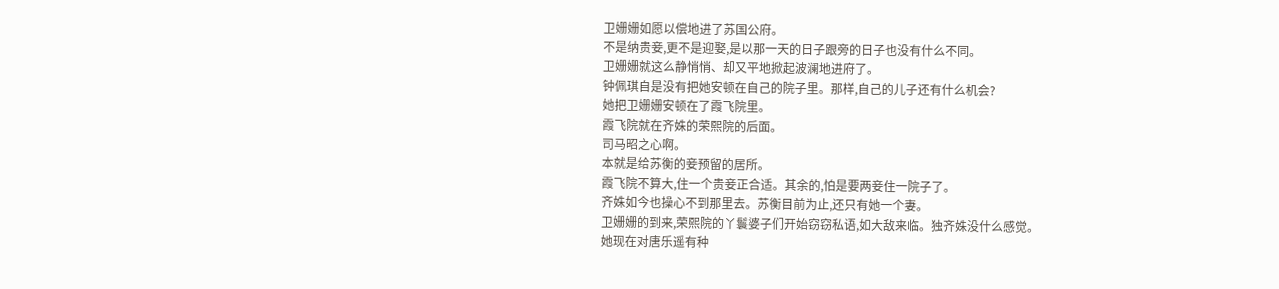卫姗姗如愿以偿地进了苏国公府。
不是纳贵妾,更不是迎娶,是以那一天的日子跟旁的日子也没有什么不同。
卫姗姗就这么静悄悄、却又平地掀起波澜地进府了。
钟佩琪自是没有把她安顿在自己的院子里。那样,自己的儿子还有什么机会?
她把卫姗姗安顿在了霞飞院里。
霞飞院就在齐姝的荣熙院的后面。
司马昭之心啊。
本就是给苏衡的妾预留的居所。
霞飞院不算大,住一个贵妾正合适。其余的,怕是要两妾住一院子了。
齐姝如今也操心不到那里去。苏衡目前为止,还只有她一个妻。
卫姗姗的到来,荣熙院的丫鬟婆子们开始窃窃私语,如大敌来临。独齐姝没什么感觉。
她现在对唐乐遥有种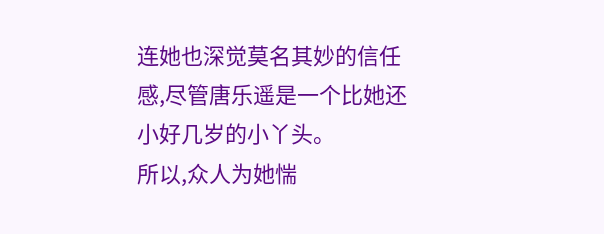连她也深觉莫名其妙的信任感,尽管唐乐遥是一个比她还小好几岁的小丫头。
所以,众人为她惴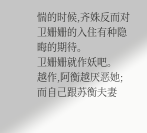惴的时候,齐姝反而对卫姗姗的入住有种隐晦的期待。
卫姗姗就作妖吧。
越作,阿衡越厌恶她;而自己跟苏衡夫妻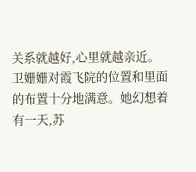关系就越好,心里就越亲近。
卫姗姗对霞飞院的位置和里面的布置十分地满意。她幻想着有一天,苏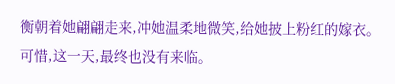衡朝着她翩翩走来,冲她温柔地微笑,给她披上粉红的嫁衣。
可惜,这一天,最终也没有来临。